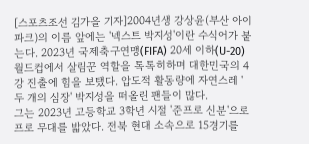[스포츠조선 김가을 기자]2004년생 강상윤(부산 아이파크)의 이름 앞에는 '넥스트 박지성'이란 수식어가 붙는다. 2023년 국제축구연맹(FIFA) 20세 이하(U-20) 월드컵에서 살림꾼 역할을 톡톡히하며 대한민국의 4강 진출에 힘을 보탰다. 압도적 활동량에 자연스레 '두 개의 심장' 박지성을 떠올린 팬들이 많다.
그는 2023년 고등학교 3학년 시절 '준프로 신분'으로 프로 무대를 밟았다. 전북 현대 소속으로 15경기를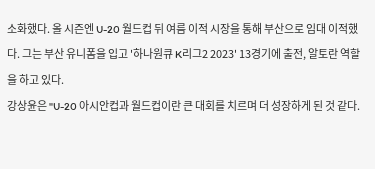소화했다. 올 시즌엔 U-20 월드컵 뒤 여름 이적 시장을 통해 부산으로 임대 이적했다. 그는 부산 유니폼을 입고 '하나원큐 K리그2 2023' 13경기에 출전, 알토란 역할을 하고 있다.
강상윤은 "U-20 아시안컵과 월드컵이란 큰 대회를 치르며 더 성장하게 된 것 같다.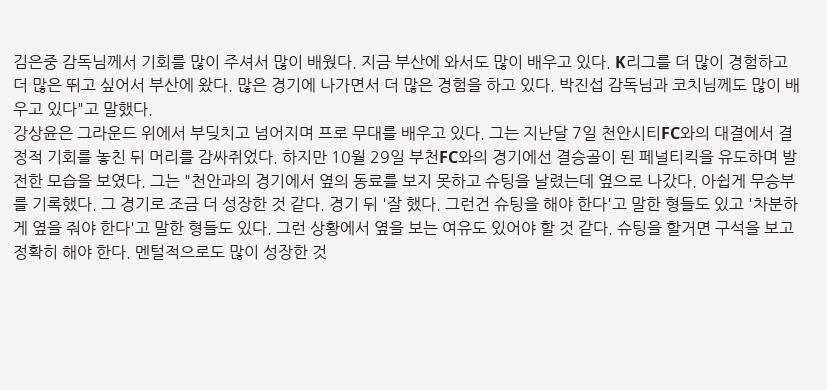김은중 감독님께서 기회를 많이 주셔서 많이 배웠다. 지금 부산에 와서도 많이 배우고 있다. K리그를 더 많이 경험하고 더 많은 뛰고 싶어서 부산에 왔다. 많은 경기에 나가면서 더 많은 경험을 하고 있다. 박진섭 감독님과 코치님께도 많이 배우고 있다"고 말했다.
강상윤은 그라운드 위에서 부딪치고 넘어지며 프로 무대를 배우고 있다. 그는 지난달 7일 천안시티FC와의 대결에서 결정적 기회를 놓친 뒤 머리를 감싸쥐었다. 하지만 10월 29일 부천FC와의 경기에선 결승골이 된 페널티킥을 유도하며 발전한 모습을 보였다. 그는 "천안과의 경기에서 옆의 동료를 보지 못하고 슈팅을 날렸는데 옆으로 나갔다. 아쉽게 무승부를 기록했다. 그 경기로 조금 더 성장한 것 같다. 경기 뒤 '잘 했다. 그런건 슈팅을 해야 한다'고 말한 형들도 있고 '차분하게 옆을 줘야 한다'고 말한 형들도 있다. 그런 상황에서 옆을 보는 여유도 있어야 할 것 같다. 슈팅을 할거면 구석을 보고 정확히 해야 한다. 멘털적으로도 많이 성장한 것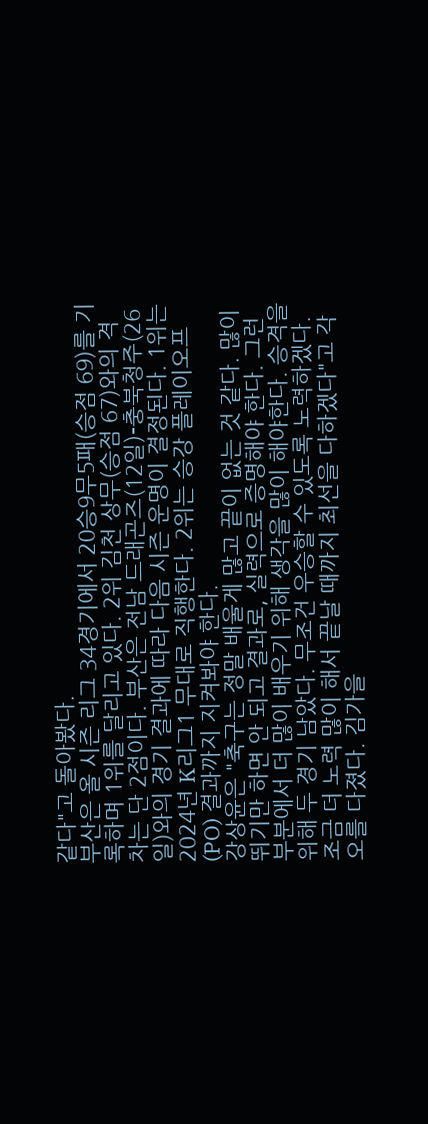같다"고 돌아봤다.
부산은 올 시즌 리그 34경기에서 20승9무5패(승점 69)를 기록하며 1위를 달리고 있다. 2위 김천 상무(승점 67)와의 격차는 단 2점이다. 부산은 전남 드래곤즈(12일)-충북청주(26일)와의 경기 결과에 따라 다음 시즌 운명이 결정된다. 1위는 2024년 K리그1 무대로 직행한다. 2위는 승강 플레이오프(PO) 결과까지 지켜봐야 한다.
강상윤은 "축구는 정말 배울게 많고 끝이 없는 것 같다. 많이 뛰기만 하면 안 되고 결과로, 실력으로 증명해야 한다. 그런 부분에서 더 많이 배우기 위해 생각을 많이 해야한다. 승격을 위해 두 경기 남았다. 무조건 우승할 수 있도록 노력하겠다. 조금 더 노력 많이 해서 끝날 때까지 최선을 다하겠다"고 각오를 다졌다. 김가을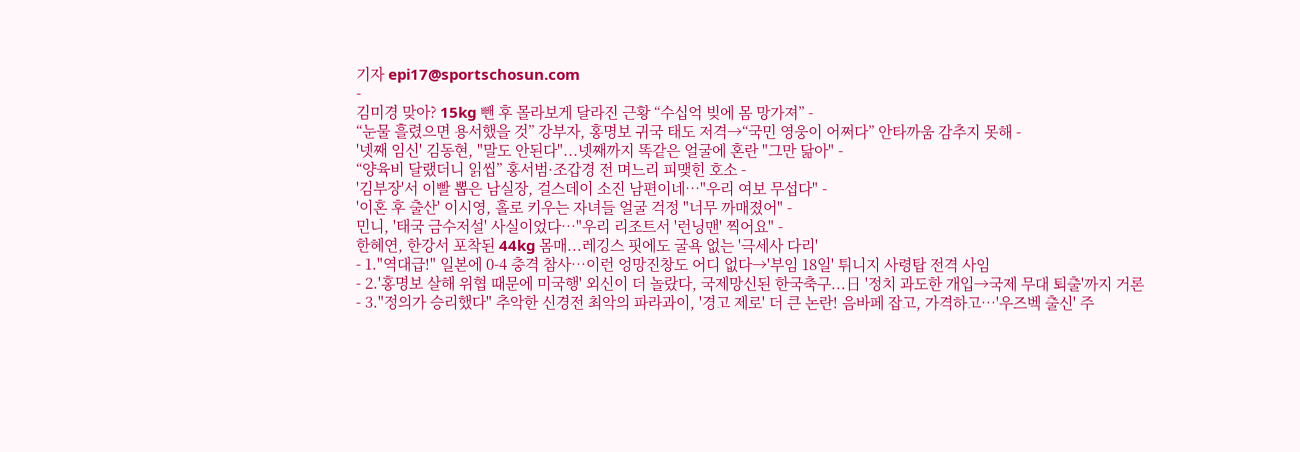기자 epi17@sportschosun.com
-
김미경 맞아? 15kg 뺀 후 몰라보게 달라진 근황 “수십억 빚에 몸 망가져” -
“눈물 흘렸으면 용서했을 것” 강부자, 홍명보 귀국 태도 저격→“국민 영웅이 어쩌다” 안타까움 감추지 못해 -
'넷째 임신' 김동현, "말도 안된다"...넷째까지 똑같은 얼굴에 혼란 "그만 닮아" -
“양육비 달랬더니 읽씹” 홍서범·조갑경 전 며느리 피맺힌 호소 -
'김부장'서 이빨 뽑은 남실장, 걸스데이 소진 남편이네…"우리 여보 무섭다" -
'이혼 후 출산' 이시영, 홀로 키우는 자녀들 얼굴 걱정 "너무 까매졌어" -
민니, '태국 금수저설' 사실이었다…"우리 리조트서 '런닝맨' 찍어요" -
한혜연, 한강서 포착된 44kg 몸매...레깅스 핏에도 굴욕 없는 '극세사 다리'
- 1."역대급!" 일본에 0-4 충격 참사…이런 엉망진창도 어디 없다→'부임 18일' 튀니지 사령탑 전격 사임
- 2.'홍명보 살해 위협 때문에 미국행' 외신이 더 놀랐다, 국제망신된 한국축구...日 '정치 과도한 개입→국제 무대 퇴출'까지 거론
- 3."정의가 승리했다" 추악한 신경전 최악의 파라과이, '경고 제로' 더 큰 논란! 음바페 잡고, 가격하고…'우즈벡 출신' 주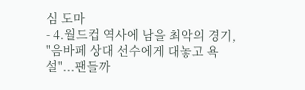심 도마
- 4.월드컵 역사에 남을 최악의 경기, "음바페 상대 선수에게 대놓고 욕설"...팬들까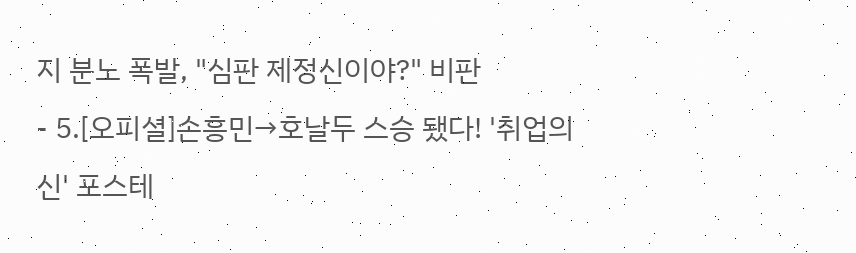지 분노 폭발, "심판 제정신이야?" 비판
- 5.[오피셜]손흥민→호날두 스승 됐다! '취업의 신' 포스테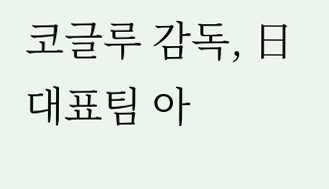코글루 감독, 日대표팀 아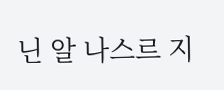닌 알 나스르 지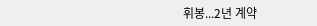휘봉...2년 계약